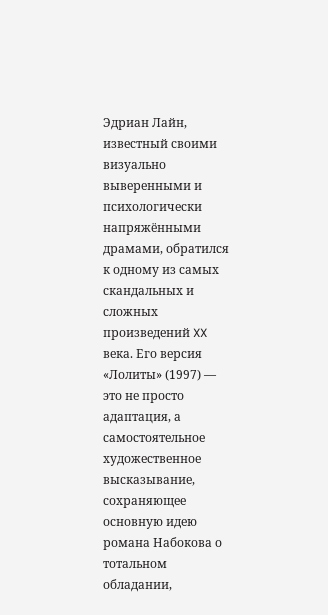Эдриан Лайн, известный своими визуально выверенными и психологически напряжёнными драмами, обратился к одному из самых скандальных и сложных произведений XX века. Его версия «Лолиты» (1997) — это не просто адаптация, а самостоятельное художественное высказывание, сохраняющее основную идею романа Набокова о тотальном обладании,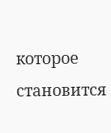которое становится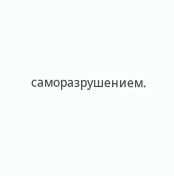саморазрушением.